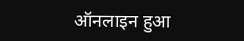ऑनलाइन हुआ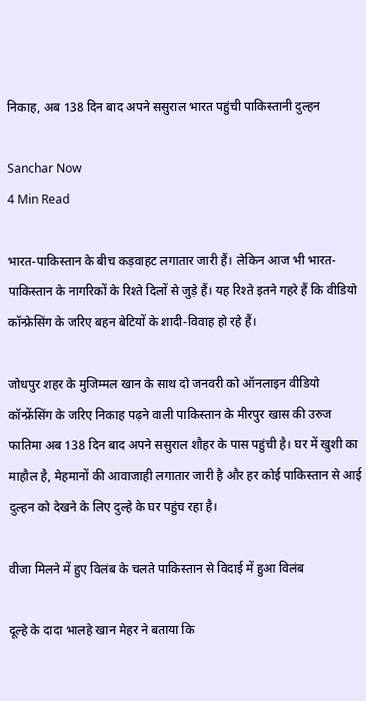निकाह, अब 138 दिन बाद अपने ससुराल भारत पहुंची पाकिस्तानी दुल्हन

Sanchar Now
4 Min Read

भारत-पाकिस्तान के बीच कड़वाहट लगातार जारी हैं। लेकिन आज भी भारत-पाकिस्तान के नागरिकों के रिश्ते दिलों से जुड़े हैं। यह रिश्ते इतने गहरे हैं कि वीडियो कॉन्फ्रेसिंग के जरिए बहन बेटियों के शादी-विवाह हो रहे हैं।

जोधपुर शहर के मुजिम्मल खान के साथ दो जनवरी को ऑनलाइन वीडियो कॉन्फ्रेंसिंग के जरिए निकाह पढ़ने वाली पाकिस्तान के मीरपुर खास की उरुज फातिमा अब 138 दिन बाद अपने ससुराल शौहर के पास पहुंची है। घर में खुशी का माहौल है, मेहमानों की आवाजाही लगातार जारी है और हर कोई पाकिस्तान से आई दुल्हन को देखने के लिए दुल्हे के घर पहुंच रहा है।

वीजा मिलने में हुए विलंब के चलते पाकिस्तान से विदाई में हुआ विलंब

दूल्हे के दादा भालहे खान मेहर ने बताया कि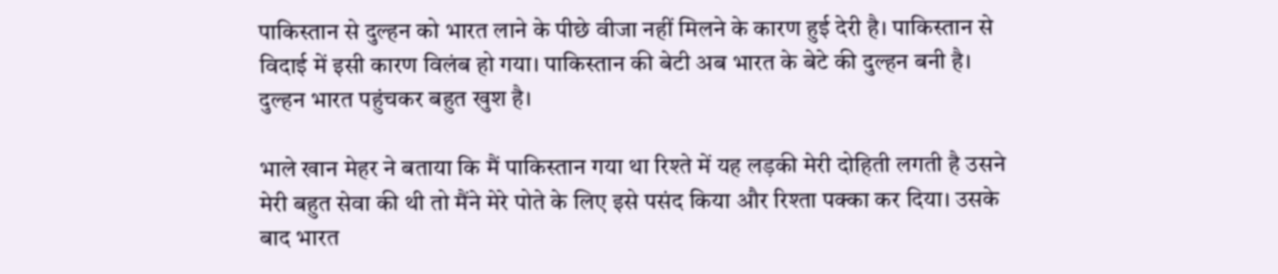पाकिस्तान से दुल्हन को भारत लाने के पीछे वीजा नहीं मिलने के कारण हुई देरी है। पाकिस्तान से विदाई में इसी कारण विलंब हो गया। पाकिस्तान की बेटी अब भारत के बेटे की दुल्हन बनी है। दुल्हन भारत पहुंचकर बहुत खुश है।

भाले खान मेहर ने बताया कि मैं पाकिस्तान गया था रिश्ते में यह लड़की मेरी दोहिती लगती है उसने मेरी बहुत सेवा की थी तो मैंने मेरे पोते के लिए इसे पसंद किया और रिश्ता पक्का कर दिया। उसके बाद भारत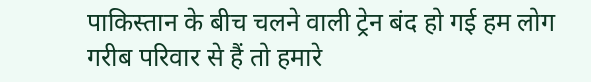पाकिस्तान के बीच चलने वाली ट्रेन बंद हो गई हम लोग गरीब परिवार से हैं तो हमारे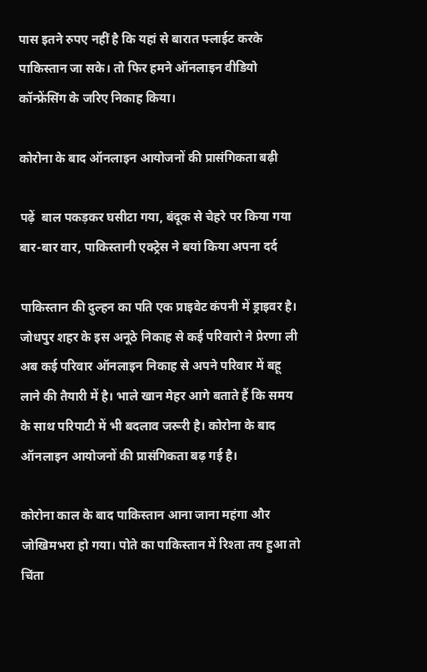पास इतने रुपए नहीं है कि यहां से बारात फ्लाईट करके पाकिस्तान जा सके। तो फिर हमने ऑनलाइन वीडियो कॉन्फ्रेंसिंग के जरिए निकाह किया।

कोरोना के बाद ऑनलाइन आयोजनों की प्रासंगिकता बढ़ी

पढ़ें  बाल पकड़कर घसीटा गया, बंदूक से चेहरे पर किया गया बार-बार वार, पाकिस्तानी एक्ट्रेस ने बयां किया अपना दर्द

पाकिस्तान की दुल्हन का पति एक प्राइवेट कंपनी में ड्राइवर है। जोधपुर शहर के इस अनूठे निकाह से कई परिवारो ने प्रेरणा ली अब कई परिवार ऑनलाइन निकाह से अपने परिवार में बहू लाने की तैयारी में है। भाले खान मेहर आगे बताते हैं कि समय के साथ परिपाटी में भी बदलाव जरूरी है। कोरोना के बाद ऑनलाइन आयोजनों की प्रासंगिकता बढ़ गई है।

कोरोना काल के बाद पाकिस्तान आना जाना महंगा और जोखिमभरा हो गया। पोते का पाकिस्तान में रिश्ता तय हुआ तो चिंता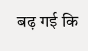बढ़ गई कि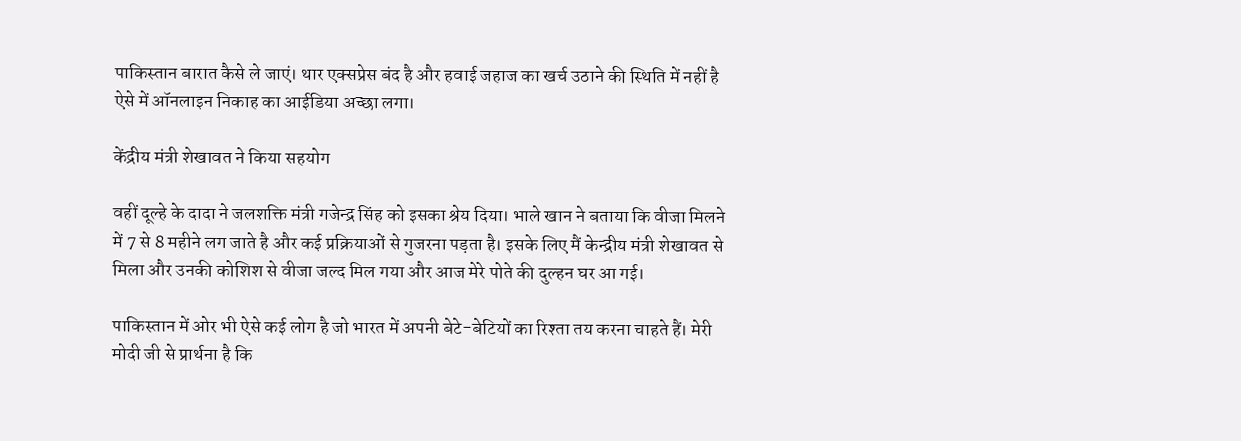पाकिस्तान बारात कैसे ले जाएं। थार एक्सप्रेस बंद है और हवाई जहाज का खर्च उठाने की स्थिति में नहीं है ऐसे में ऑनलाइन निकाह का आईडिया अच्छा लगा।

केंद्रीय मंत्री शेखावत ने किया सहयोग

वहीं दूल्हे के दादा ने जलशक्ति मंत्री गजेन्द्र सिंह को इसका श्रेय दिया। भाले खान ने बताया कि वीजा मिलने में 7 से 8 महीने लग जाते है और कई प्रक्रियाओं से गुजरना पड़ता है। इसके लिए मैं केन्द्रीय मंत्री शेखावत से मिला और उनकी कोशिश से वीजा जल्द मिल गया और आज मेरे पोते की दुल्हन घर आ गई।

पाकिस्तान में ओर भी ऐसे कई लोग है जो भारत में अपनी बेटे-बेटियों का रिश्ता तय करना चाहते हैं। मेरी मोदी जी से प्रार्थना है कि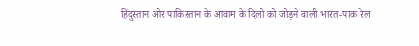हिंदुस्तान ओर पाकिस्तान के आवाम के दिलो को जोड़ने वाली भारत-पाक रेल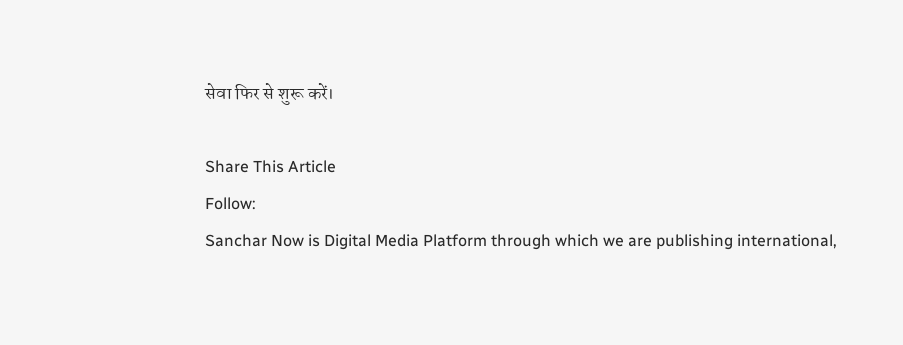सेवा फिर से शुरू करें।

Share This Article
Follow:
Sanchar Now is Digital Media Platform through which we are publishing international,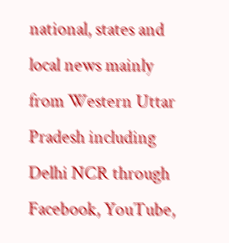national, states and local news mainly from Western Uttar Pradesh including Delhi NCR through Facebook, YouTube,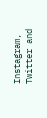Instagram, Twitter and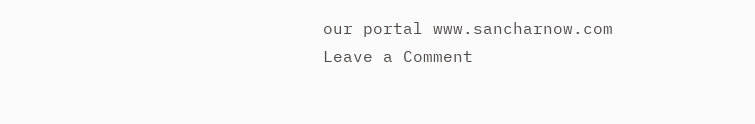our portal www.sancharnow.com
Leave a Comment